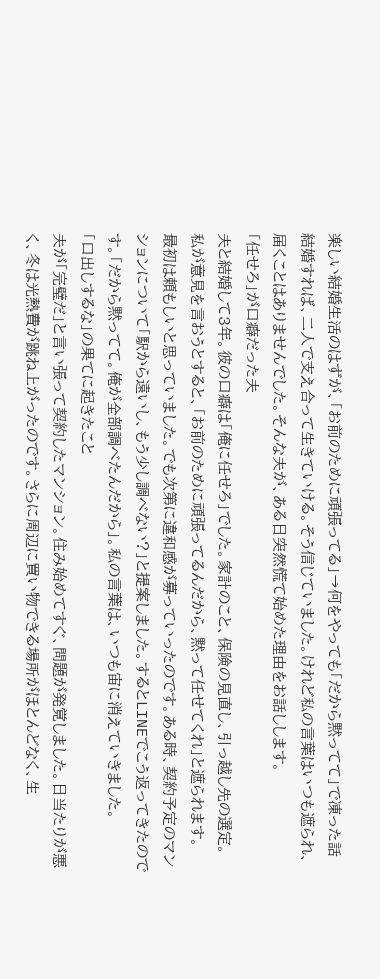楽しい結婚生活のはずが、「お前のために頑張ってる」→何をやっても「だから黙ってて」で凍った話
結婚すれば、二人で支え合って生きていける。そう信じていました。けれど私の言葉はいつも遮られ、届くことはありませんでした。そんな夫が、ある日突然慌て始めた理由をお話しします。
「任せろ」が口癖だった夫
夫と結婚して3年。彼の口癖は「俺に任せろ」でした。家計のこと、保険の見直し、引っ越し先の選定。
私が意見を言おうとすると、「お前のために頑張ってるんだから、黙って任せてくれ」と遮られます。
最初は頼もしいと思っていました。でも次第に違和感が募っていったのです。ある時、契約予定のマンションについて「駅から遠いし、もう少し調べない?」と提案しました。するとLINEでこう返ってきたのです。「だから黙ってて。俺が全部調べたんだから」。私の言葉は、いつも宙に消えていきました。
「口出しするな」の果てに起きたこと
夫が「完璧だ」と言い張って契約したマンション。住み始めてすぐ、問題が発覚しました。日当たりが悪く、冬は光熱費が跳ね上がったのです。さらに周辺に買い物できる場所がほとんどなく、生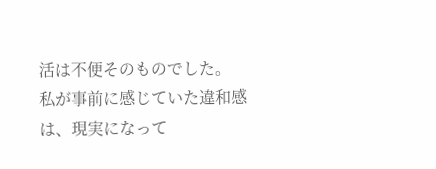活は不便そのものでした。
私が事前に感じていた違和感は、現実になって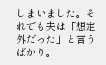しまいました。それでも夫は「想定外だった」と言うばかり。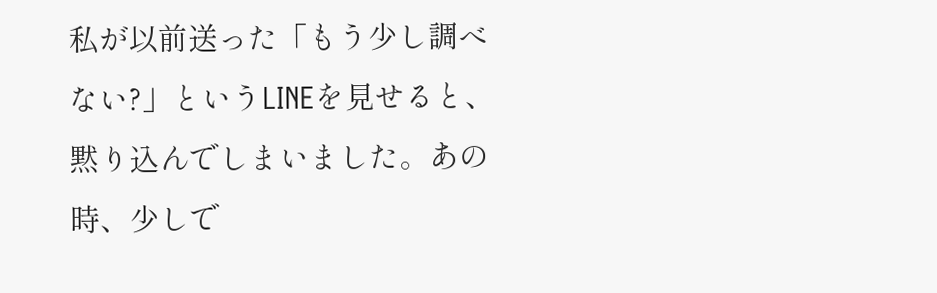私が以前送った「もう少し調べない?」というLINEを見せると、黙り込んでしまいました。あの時、少しで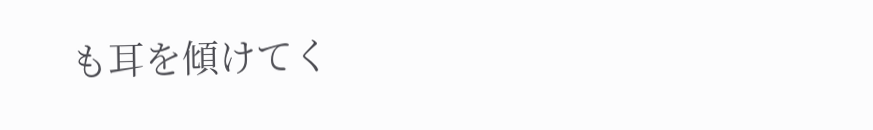も耳を傾けてく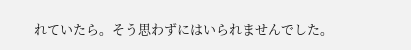れていたら。そう思わずにはいられませんでした。